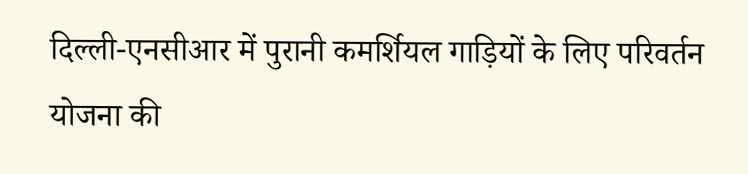दिल्ली-एनसीआर में पुरानी कमर्शियल गाड़ियों के लिए परिवर्तन योजना की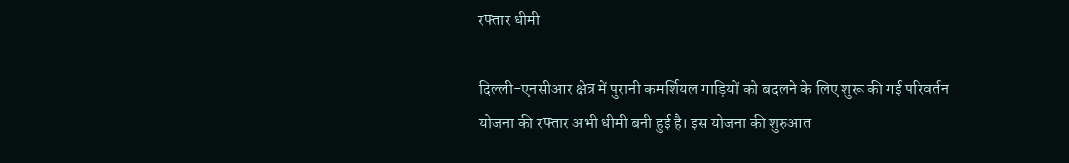रफ्तार धीमी

दिल्ली-एनसीआर क्षेत्र में पुरानी कमर्शियल गाड़ियों को बदलने के लिए शुरू की गई परिवर्तन योजना की रफ्तार अभी धीमी बनी हुई है। इस योजना की शुरुआत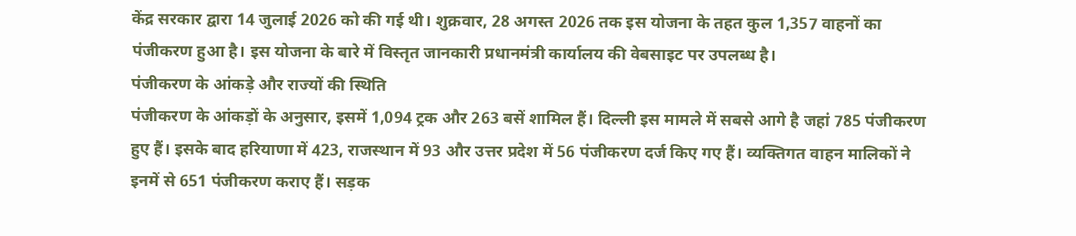केंद्र सरकार द्वारा 14 जुलाई 2026 को की गई थी। शुक्रवार, 28 अगस्त 2026 तक इस योजना के तहत कुल 1,357 वाहनों का पंजीकरण हुआ है। इस योजना के बारे में विस्तृत जानकारी प्रधानमंत्री कार्यालय की वेबसाइट पर उपलब्ध है।
पंजीकरण के आंकड़े और राज्यों की स्थिति
पंजीकरण के आंकड़ों के अनुसार, इसमें 1,094 ट्रक और 263 बसें शामिल हैं। दिल्ली इस मामले में सबसे आगे है जहां 785 पंजीकरण हुए हैं। इसके बाद हरियाणा में 423, राजस्थान में 93 और उत्तर प्रदेश में 56 पंजीकरण दर्ज किए गए हैं। व्यक्तिगत वाहन मालिकों ने इनमें से 651 पंजीकरण कराए हैं। सड़क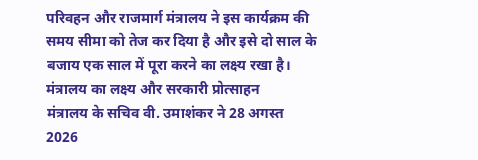परिवहन और राजमार्ग मंत्रालय ने इस कार्यक्रम की समय सीमा को तेज कर दिया है और इसे दो साल के बजाय एक साल में पूरा करने का लक्ष्य रखा है।
मंत्रालय का लक्ष्य और सरकारी प्रोत्साहन
मंत्रालय के सचिव वी. उमाशंकर ने 28 अगस्त 2026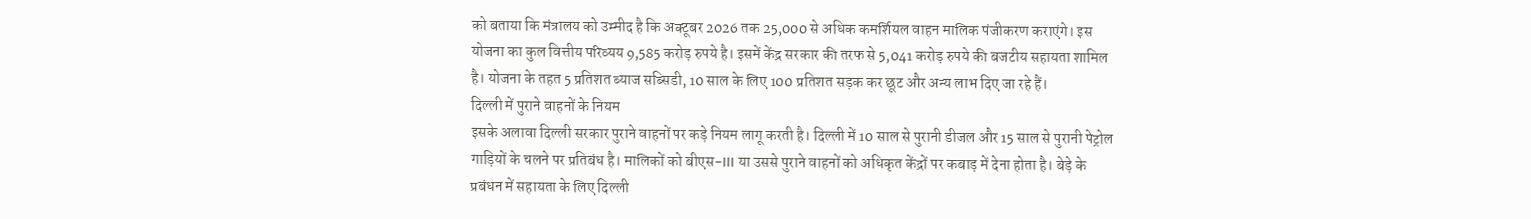को बताया कि मंत्रालय को उम्मीद है कि अक्टूबर 2026 तक 25,000 से अधिक कमर्शियल वाहन मालिक पंजीकरण कराएंगे। इस योजना का कुल वित्तीय परिव्यय 9,585 करोड़ रुपये है। इसमें केंद्र सरकार की तरफ से 5,041 करोड़ रुपये की बजटीय सहायता शामिल है। योजना के तहत 5 प्रतिशत ब्याज सब्सिडी, 10 साल के लिए 100 प्रतिशत सड़क कर छूट और अन्य लाभ दिए जा रहे हैं।
दिल्ली में पुराने वाहनों के नियम
इसके अलावा दिल्ली सरकार पुराने वाहनों पर कड़े नियम लागू करती है। दिल्ली में 10 साल से पुरानी डीजल और 15 साल से पुरानी पेट्रोल गाड़ियों के चलने पर प्रतिबंध है। मालिकों को बीएस-III या उससे पुराने वाहनों को अधिकृत केंद्रों पर कबाड़ में देना होता है। बेड़े के प्रबंधन में सहायता के लिए दिल्ली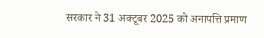सरकार ने 31 अक्टूबर 2025 को अनापत्ति प्रमाण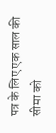पत्र के लिए एक साल की सीमा को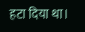हटा दिया था।